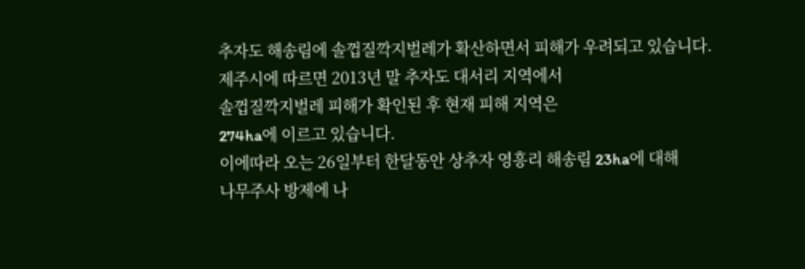추자도 해송림에 솔껍질깍지벌레가 확산하면서 피해가 우려되고 있습니다.
제주시에 따르면 2013년 말 추자도 대서리 지역에서
솔껍질깍지벌레 피해가 확인된 후 현재 피해 지역은
274ha에 이르고 있습니다.
이에따라 오는 26일부터 한달동안 상추자 영흥리 해송림 23ha에 대해
나무주사 방제에 나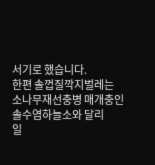서기로 했습니다.
한편 솔껍질깍지벌레는 소나무재선충병 매개충인 솔수염하늘소와 달리
일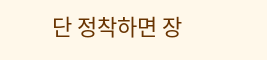단 정착하면 장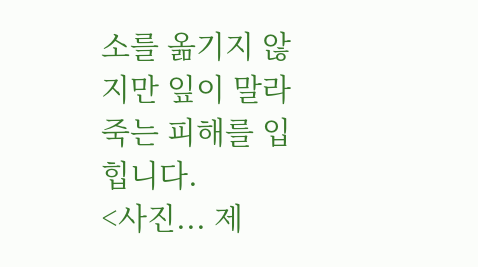소를 옮기지 않지만 잎이 말라죽는 피해를 입힙니다.
<사진... 제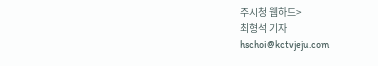주시청 웹하드>
최형석 기자
hschoi@kctvjeju.com